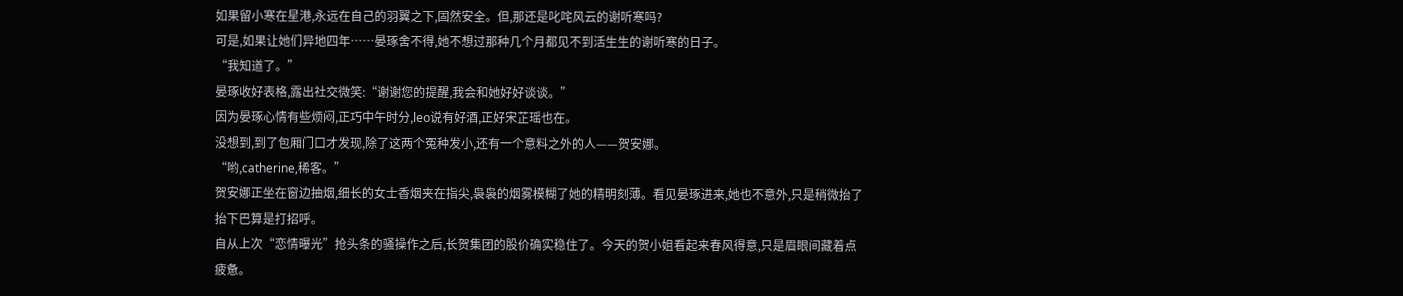如果留小寒在星港,永远在自己的羽翼之下,固然安全。但,那还是叱咤风云的谢听寒吗?
可是,如果让她们异地四年……晏琢舍不得,她不想过那种几个月都见不到活生生的谢听寒的日子。
“我知道了。”
晏琢收好表格,露出社交微笑:“谢谢您的提醒,我会和她好好谈谈。”
因为晏琢心情有些烦闷,正巧中午时分,leo说有好酒,正好宋芷瑶也在。
没想到,到了包厢门口才发现,除了这两个冤种发小,还有一个意料之外的人——贺安娜。
“哟,catherine,稀客。”
贺安娜正坐在窗边抽烟,细长的女士香烟夹在指尖,袅袅的烟雾模糊了她的精明刻薄。看见晏琢进来,她也不意外,只是稍微抬了抬下巴算是打招呼。
自从上次“恋情曝光”抢头条的骚操作之后,长贺集团的股价确实稳住了。今天的贺小姐看起来春风得意,只是眉眼间藏着点疲惫。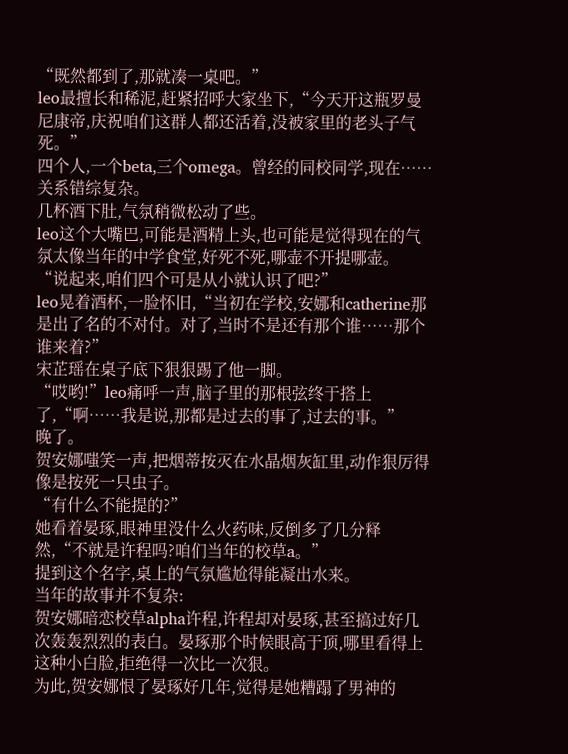“既然都到了,那就凑一桌吧。”
leo最擅长和稀泥,赶紧招呼大家坐下,“今天开这瓶罗曼尼康帝,庆祝咱们这群人都还活着,没被家里的老头子气死。”
四个人,一个beta,三个omega。曾经的同校同学,现在……关系错综复杂。
几杯酒下肚,气氛稍微松动了些。
leo这个大嘴巴,可能是酒精上头,也可能是觉得现在的气氛太像当年的中学食堂,好死不死,哪壶不开提哪壶。
“说起来,咱们四个可是从小就认识了吧?”
leo晃着酒杯,一脸怀旧,“当初在学校,安娜和catherine那是出了名的不对付。对了,当时不是还有那个谁……那个谁来着?”
宋芷瑶在桌子底下狠狠踢了他一脚。
“哎哟!”leo痛呼一声,脑子里的那根弦终于搭上了,“啊……我是说,那都是过去的事了,过去的事。”
晚了。
贺安娜嗤笑一声,把烟蒂按灭在水晶烟灰缸里,动作狠厉得像是按死一只虫子。
“有什么不能提的?”
她看着晏琢,眼神里没什么火药味,反倒多了几分释然,“不就是许程吗?咱们当年的校草a。”
提到这个名字,桌上的气氛尴尬得能凝出水来。
当年的故事并不复杂:
贺安娜暗恋校草alpha许程,许程却对晏琢,甚至搞过好几次轰轰烈烈的表白。晏琢那个时候眼高于顶,哪里看得上这种小白脸,拒绝得一次比一次狠。
为此,贺安娜恨了晏琢好几年,觉得是她糟蹋了男神的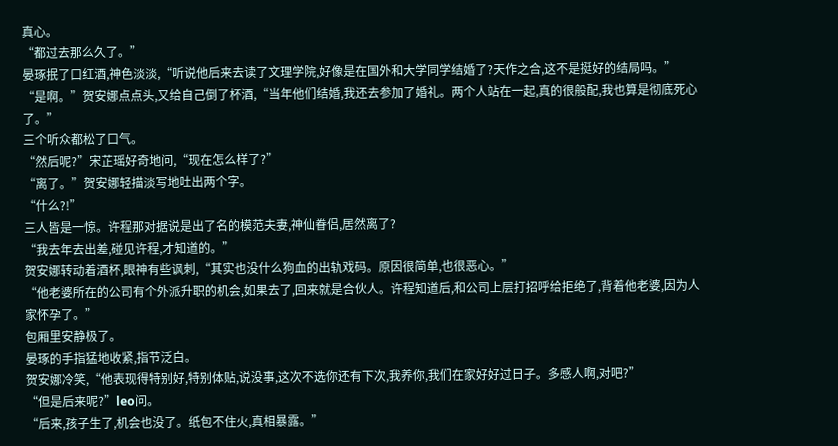真心。
“都过去那么久了。”
晏琢抿了口红酒,神色淡淡,“听说他后来去读了文理学院,好像是在国外和大学同学结婚了?天作之合,这不是挺好的结局吗。”
“是啊。”贺安娜点点头,又给自己倒了杯酒,“当年他们结婚,我还去参加了婚礼。两个人站在一起,真的很般配,我也算是彻底死心了。”
三个听众都松了口气。
“然后呢?”宋芷瑶好奇地问,“现在怎么样了?”
“离了。”贺安娜轻描淡写地吐出两个字。
“什么?!”
三人皆是一惊。许程那对据说是出了名的模范夫妻,神仙眷侣,居然离了?
“我去年去出差,碰见许程,才知道的。”
贺安娜转动着酒杯,眼神有些讽刺,“其实也没什么狗血的出轨戏码。原因很简单,也很恶心。”
“他老婆所在的公司有个外派升职的机会,如果去了,回来就是合伙人。许程知道后,和公司上层打招呼给拒绝了,背着他老婆,因为人家怀孕了。”
包厢里安静极了。
晏琢的手指猛地收紧,指节泛白。
贺安娜冷笑,“他表现得特别好,特别体贴,说没事,这次不选你还有下次,我养你,我们在家好好过日子。多感人啊,对吧?”
“但是后来呢?”leo问。
“后来,孩子生了,机会也没了。纸包不住火,真相暴露。”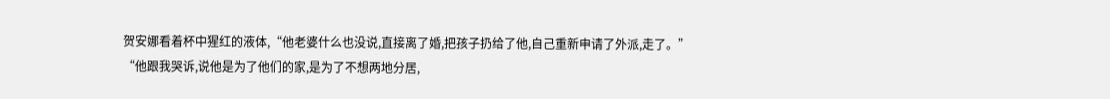贺安娜看着杯中猩红的液体,“他老婆什么也没说,直接离了婚,把孩子扔给了他,自己重新申请了外派,走了。”
“他跟我哭诉,说他是为了他们的家,是为了不想两地分居,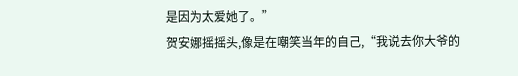是因为太爱她了。”
贺安娜摇摇头,像是在嘲笑当年的自己,“我说去你大爷的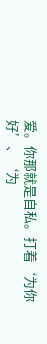爱。你那就是自私。打着‘为你好’、‘为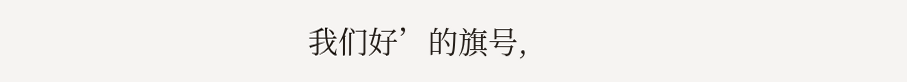我们好’的旗号,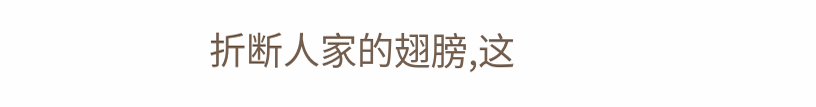折断人家的翅膀,这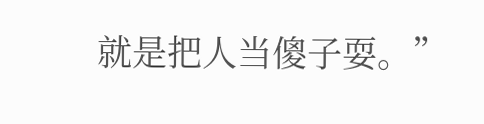就是把人当傻子耍。”